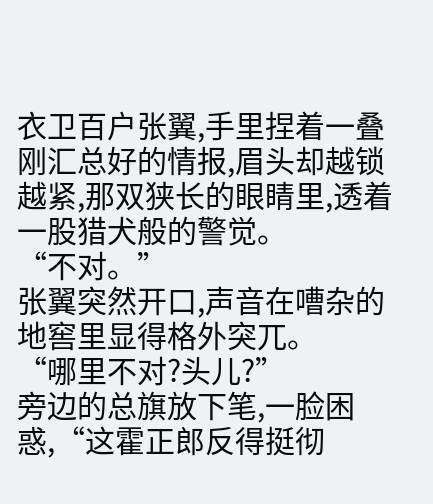衣卫百户张翼,手里捏着一叠刚汇总好的情报,眉头却越锁越紧,那双狭长的眼睛里,透着一股猎犬般的警觉。
“不对。”
张翼突然开口,声音在嘈杂的地窖里显得格外突兀。
“哪里不对?头儿?”
旁边的总旗放下笔,一脸困惑,“这霍正郎反得挺彻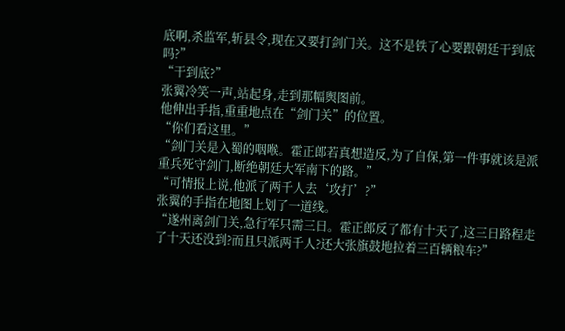底啊,杀监军,斩县令,现在又要打剑门关。这不是铁了心要跟朝廷干到底吗?”
“干到底?”
张翼冷笑一声,站起身,走到那幅舆图前。
他伸出手指,重重地点在“剑门关”的位置。
“你们看这里。”
“剑门关是入蜀的咽喉。霍正郎若真想造反,为了自保,第一件事就该是派重兵死守剑门,断绝朝廷大军南下的路。”
“可情报上说,他派了两千人去‘攻打’?”
张翼的手指在地图上划了一道线。
“遂州离剑门关,急行军只需三日。霍正郎反了都有十天了,这三日路程走了十天还没到?而且只派两千人?还大张旗鼓地拉着三百辆粮车?”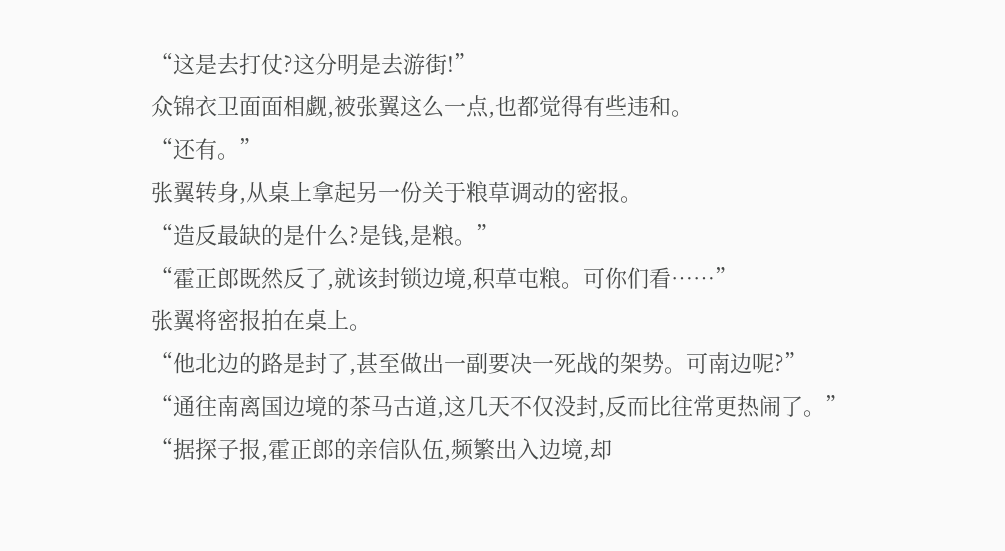“这是去打仗?这分明是去游街!”
众锦衣卫面面相觑,被张翼这么一点,也都觉得有些违和。
“还有。”
张翼转身,从桌上拿起另一份关于粮草调动的密报。
“造反最缺的是什么?是钱,是粮。”
“霍正郎既然反了,就该封锁边境,积草屯粮。可你们看……”
张翼将密报拍在桌上。
“他北边的路是封了,甚至做出一副要决一死战的架势。可南边呢?”
“通往南离国边境的茶马古道,这几天不仅没封,反而比往常更热闹了。”
“据探子报,霍正郎的亲信队伍,频繁出入边境,却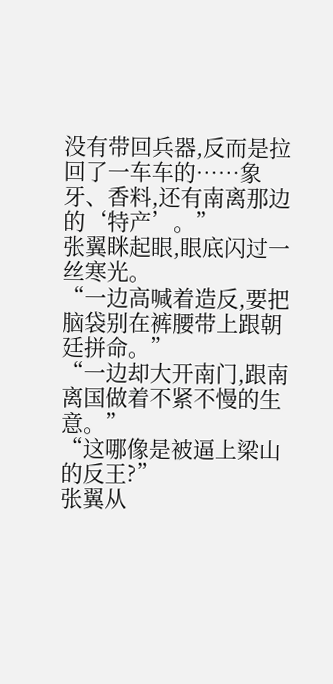没有带回兵器,反而是拉回了一车车的……象牙、香料,还有南离那边的‘特产’。”
张翼眯起眼,眼底闪过一丝寒光。
“一边高喊着造反,要把脑袋别在裤腰带上跟朝廷拼命。”
“一边却大开南门,跟南离国做着不紧不慢的生意。”
“这哪像是被逼上梁山的反王?”
张翼从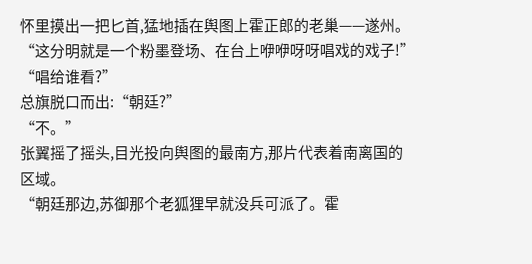怀里摸出一把匕首,猛地插在舆图上霍正郎的老巢——遂州。
“这分明就是一个粉墨登场、在台上咿咿呀呀唱戏的戏子!”
“唱给谁看?”
总旗脱口而出:“朝廷?”
“不。”
张翼摇了摇头,目光投向舆图的最南方,那片代表着南离国的区域。
“朝廷那边,苏御那个老狐狸早就没兵可派了。霍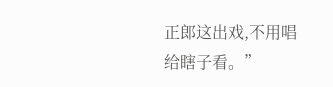正郎这出戏,不用唱给瞎子看。”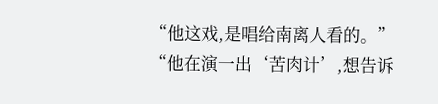“他这戏,是唱给南离人看的。”
“他在演一出‘苦肉计’,想告诉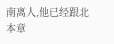南离人,他已经跟北
本章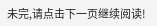未完,请点击下一页继续阅读!